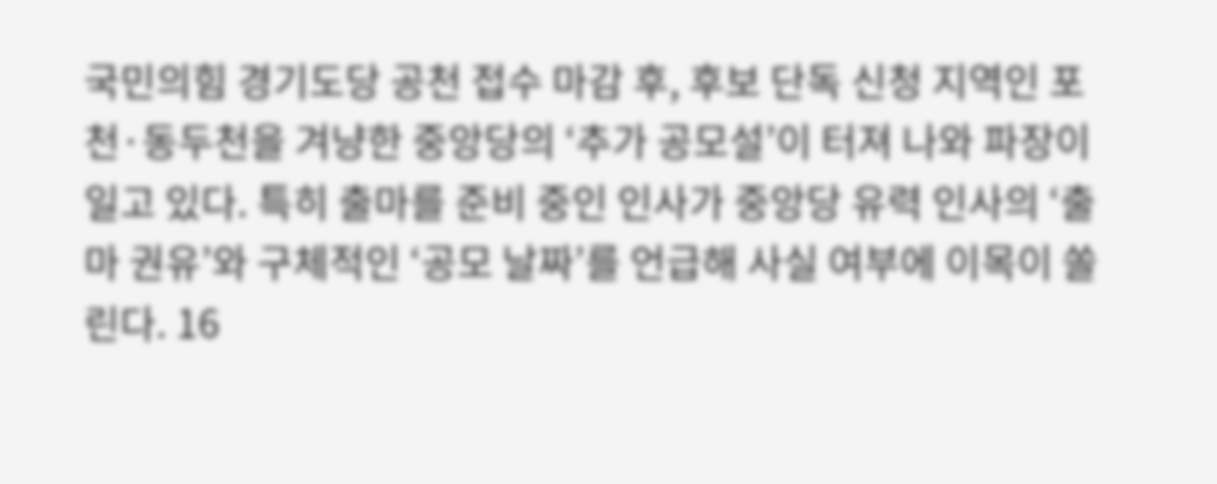국민의힘 경기도당 공천 접수 마감 후, 후보 단독 신청 지역인 포천·동두천을 겨냥한 중앙당의 ‘추가 공모설’이 터져 나와 파장이 일고 있다. 특히 출마를 준비 중인 인사가 중앙당 유력 인사의 ‘출마 권유’와 구체적인 ‘공모 날짜’를 언급해 사실 여부에 이목이 쏠린다. 16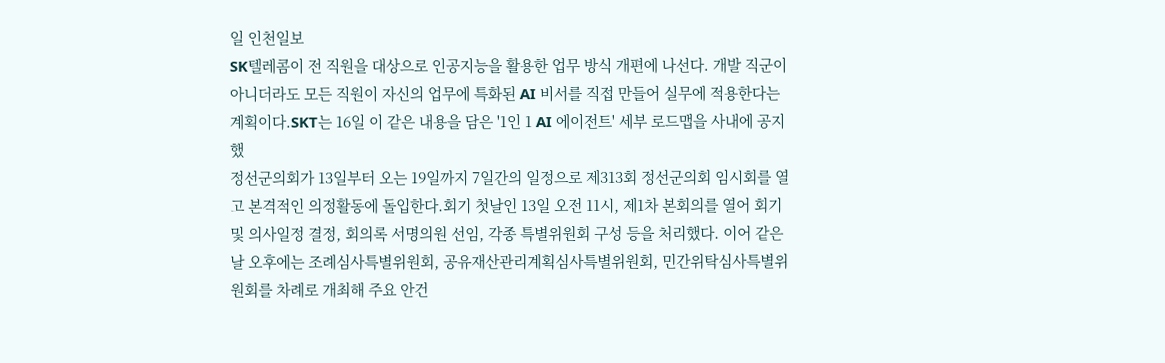일 인천일보
SK텔레콤이 전 직원을 대상으로 인공지능을 활용한 업무 방식 개편에 나선다. 개발 직군이 아니더라도 모든 직원이 자신의 업무에 특화된 AI 비서를 직접 만들어 실무에 적용한다는 계획이다.SKT는 16일 이 같은 내용을 담은 '1인 1 AI 에이전트' 세부 로드맵을 사내에 공지했
정선군의회가 13일부터 오는 19일까지 7일간의 일정으로 제313회 정선군의회 임시회를 열고 본격적인 의정활동에 돌입한다.회기 첫날인 13일 오전 11시, 제1차 본회의를 열어 회기 및 의사일정 결정, 회의록 서명의원 선임, 각종 특별위원회 구성 등을 처리했다. 이어 같은 날 오후에는 조례심사특별위원회, 공유재산관리계획심사특별위원회, 민간위탁심사특별위원회를 차례로 개최해 주요 안건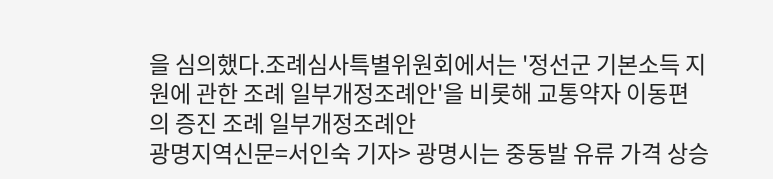을 심의했다.조례심사특별위원회에서는 '정선군 기본소득 지원에 관한 조례 일부개정조례안'을 비롯해 교통약자 이동편의 증진 조례 일부개정조례안
광명지역신문=서인숙 기자> 광명시는 중동발 유류 가격 상승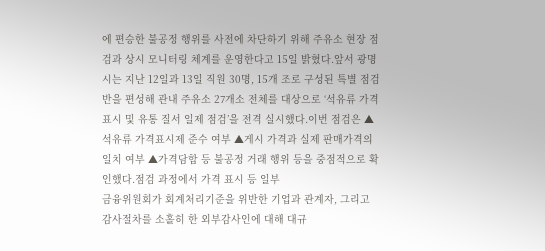에 편승한 불공정 행위를 사전에 차단하기 위해 주유소 현장 점검과 상시 모니터링 체계를 운영한다고 15일 밝혔다.앞서 광명시는 지난 12일과 13일 직원 30명, 15개 조로 구성된 특별 점검반을 편성해 관내 주유소 27개소 전체를 대상으로 ‘석유류 가격 표시 및 유통 질서 일제 점검’을 전격 실시했다.이번 점검은 ▲석유류 가격표시제 준수 여부 ▲게시 가격과 실제 판매가격의 일치 여부 ▲가격담합 등 불공정 거래 행위 등을 중점적으로 확인했다.점검 과정에서 가격 표시 등 일부
금융위원회가 회계처리기준을 위반한 기업과 관계자, 그리고 감사절차를 소홀히 한 외부감사인에 대해 대규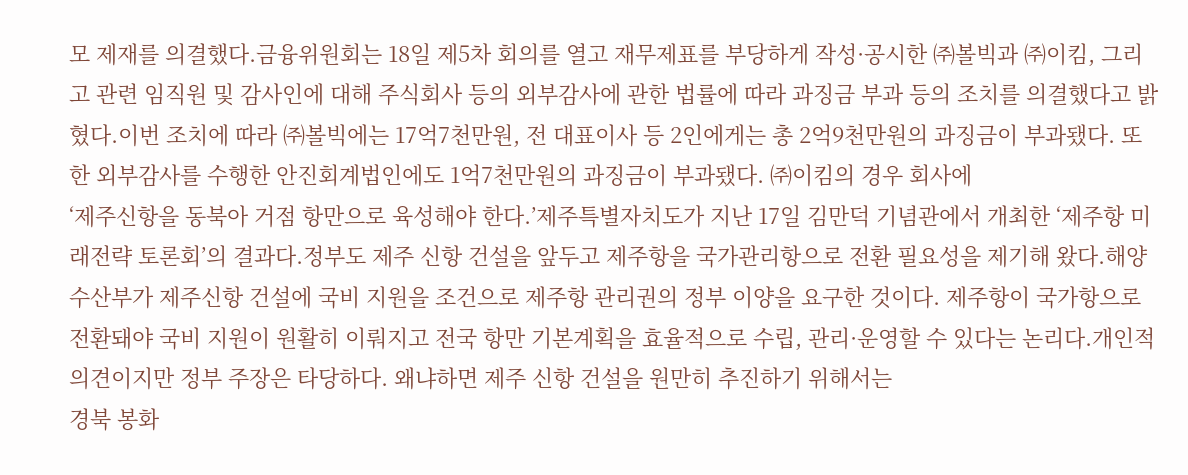모 제재를 의결했다.금융위원회는 18일 제5차 회의를 열고 재무제표를 부당하게 작성·공시한 ㈜볼빅과 ㈜이킴, 그리고 관련 임직원 및 감사인에 대해 주식회사 등의 외부감사에 관한 법률에 따라 과징금 부과 등의 조치를 의결했다고 밝혔다.이번 조치에 따라 ㈜볼빅에는 17억7천만원, 전 대표이사 등 2인에게는 총 2억9천만원의 과징금이 부과됐다. 또한 외부감사를 수행한 안진회계법인에도 1억7천만원의 과징금이 부과됐다. ㈜이킴의 경우 회사에
‘제주신항을 동북아 거점 항만으로 육성해야 한다.’제주특별자치도가 지난 17일 김만덕 기념관에서 개최한 ‘제주항 미래전략 토론회’의 결과다.정부도 제주 신항 건설을 앞두고 제주항을 국가관리항으로 전환 필요성을 제기해 왔다.해양수산부가 제주신항 건설에 국비 지원을 조건으로 제주항 관리권의 정부 이양을 요구한 것이다. 제주항이 국가항으로 전환돼야 국비 지원이 원활히 이뤄지고 전국 항만 기본계획을 효율적으로 수립, 관리·운영할 수 있다는 논리다.개인적 의견이지만 정부 주장은 타당하다. 왜냐하면 제주 신항 건설을 원만히 추진하기 위해서는
경북 봉화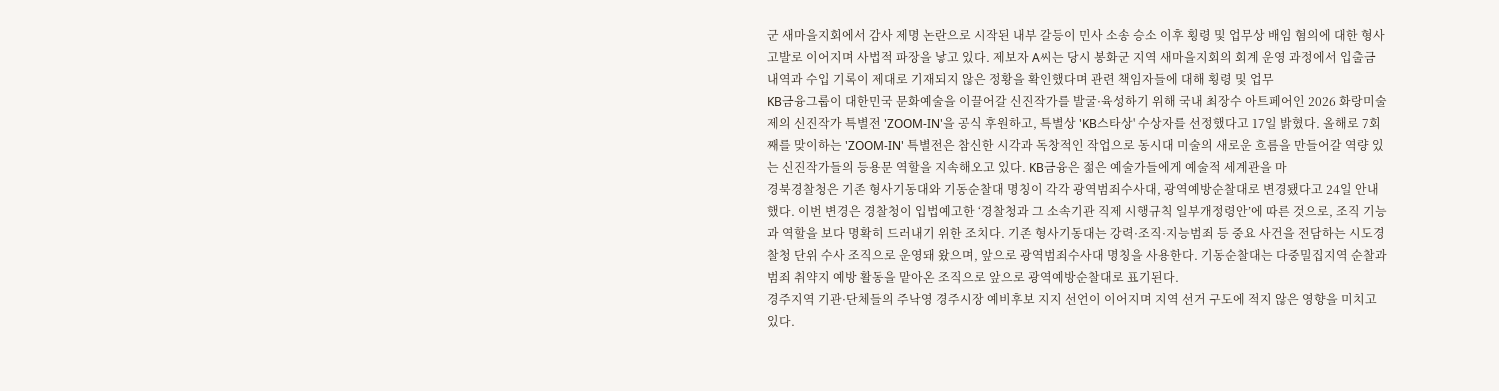군 새마을지회에서 감사 제명 논란으로 시작된 내부 갈등이 민사 소송 승소 이후 횡령 및 업무상 배임 혐의에 대한 형사 고발로 이어지며 사법적 파장을 낳고 있다. 제보자 A씨는 당시 봉화군 지역 새마을지회의 회계 운영 과정에서 입출금 내역과 수입 기록이 제대로 기재되지 않은 정황을 확인했다며 관련 책임자들에 대해 횡령 및 업무
KB금융그룹이 대한민국 문화예술을 이끌어갈 신진작가를 발굴·육성하기 위해 국내 최장수 아트페어인 2026 화랑미술제의 신진작가 특별전 'ZOOM-IN'을 공식 후원하고, 특별상 'KB스타상' 수상자를 선정했다고 17일 밝혔다. 올해로 7회째를 맞이하는 'ZOOM-IN' 특별전은 참신한 시각과 독창적인 작업으로 동시대 미술의 새로운 흐름을 만들어갈 역량 있는 신진작가들의 등용문 역할을 지속해오고 있다. KB금융은 젊은 예술가들에게 예술적 세계관을 마
경북경찰청은 기존 형사기동대와 기동순찰대 명칭이 각각 광역범죄수사대, 광역예방순찰대로 변경됐다고 24일 안내했다. 이번 변경은 경찰청이 입법예고한 ‘경찰청과 그 소속기관 직제 시행규칙 일부개정령안’에 따른 것으로, 조직 기능과 역할을 보다 명확히 드러내기 위한 조치다. 기존 형사기동대는 강력·조직·지능범죄 등 중요 사건을 전담하는 시도경찰청 단위 수사 조직으로 운영돼 왔으며, 앞으로 광역범죄수사대 명칭을 사용한다. 기동순찰대는 다중밀집지역 순찰과 범죄 취약지 예방 활동을 맡아온 조직으로 앞으로 광역예방순찰대로 표기된다.
경주지역 기관·단체들의 주낙영 경주시장 예비후보 지지 선언이 이어지며 지역 선거 구도에 적지 않은 영향을 미치고 있다.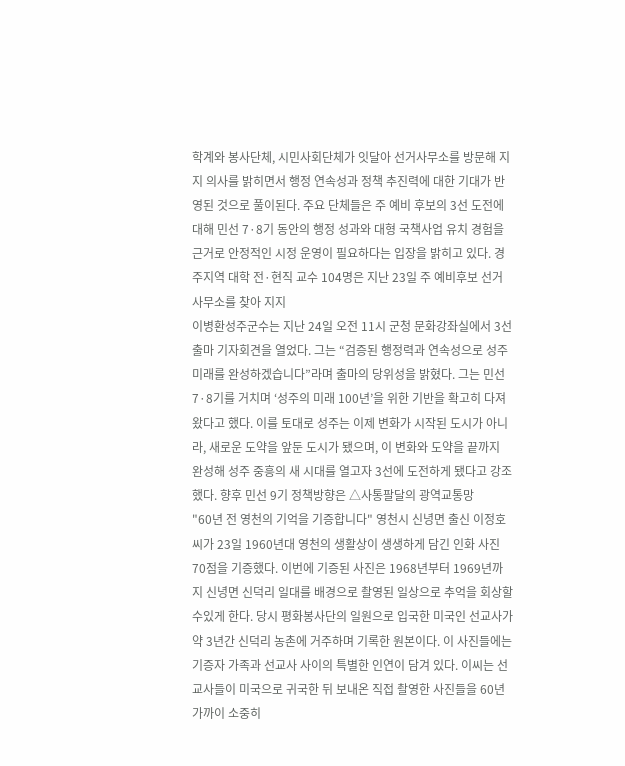학계와 봉사단체, 시민사회단체가 잇달아 선거사무소를 방문해 지지 의사를 밝히면서 행정 연속성과 정책 추진력에 대한 기대가 반영된 것으로 풀이된다. 주요 단체들은 주 예비 후보의 3선 도전에 대해 민선 7·8기 동안의 행정 성과와 대형 국책사업 유치 경험을 근거로 안정적인 시정 운영이 필요하다는 입장을 밝히고 있다. 경주지역 대학 전·현직 교수 104명은 지난 23일 주 예비후보 선거사무소를 찾아 지지
이병환성주군수는 지난 24일 오전 11시 군청 문화강좌실에서 3선 출마 기자회견을 열었다. 그는 “검증된 행정력과 연속성으로 성주미래를 완성하겠습니다”라며 출마의 당위성을 밝혔다. 그는 민선 7·8기를 거치며 ‘성주의 미래 100년’을 위한 기반을 확고히 다져왔다고 했다. 이를 토대로 성주는 이제 변화가 시작된 도시가 아니라, 새로운 도약을 앞둔 도시가 됐으며, 이 변화와 도약을 끝까지 완성해 성주 중흥의 새 시대를 열고자 3선에 도전하게 됐다고 강조했다. 향후 민선 9기 정책방향은 △사통팔달의 광역교통망
"60년 전 영천의 기억을 기증합니다" 영천시 신녕면 출신 이정호 씨가 23일 1960년대 영천의 생활상이 생생하게 담긴 인화 사진 70점을 기증했다. 이번에 기증된 사진은 1968년부터 1969년까지 신녕면 신덕리 일대를 배경으로 촬영된 일상으로 추억을 회상할 수있게 한다. 당시 평화봉사단의 일원으로 입국한 미국인 선교사가 약 3년간 신덕리 농촌에 거주하며 기록한 원본이다. 이 사진들에는 기증자 가족과 선교사 사이의 특별한 인연이 담겨 있다. 이씨는 선교사들이 미국으로 귀국한 뒤 보내온 직접 촬영한 사진들을 60년 가까이 소중히